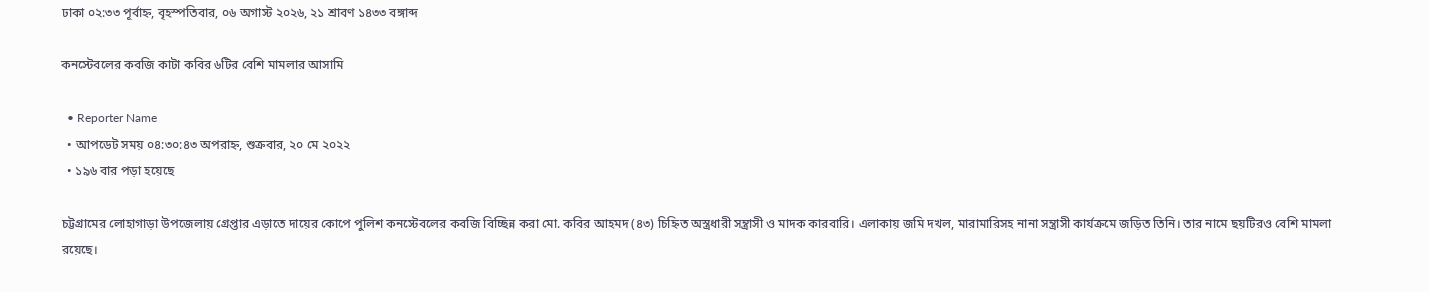ঢাকা ০২:৩৩ পূর্বাহ্ন, বৃহস্পতিবার, ০৬ অগাস্ট ২০২৬, ২১ শ্রাবণ ১৪৩৩ বঙ্গাব্দ

কনস্টেবলের কবজি কাটা কবির ৬টির বেশি মামলার আসামি

  • Reporter Name
  • আপডেট সময় ০৪:৩০:৪৩ অপরাহ্ন, শুক্রবার, ২০ মে ২০২২
  • ১৯৬ বার পড়া হয়েছে

চট্টগ্রামের লোহাগাড়া উপজেলায় গ্রেপ্তার এড়াতে দায়ের কোপে পুলিশ কনস্টেবলের কবজি বিচ্ছিন্ন করা মো. কবির আহমদ (৪৩) চিহ্নিত অস্ত্রধারী সন্ত্রাসী ও মাদক কারবারি। এলাকায় জমি দখল, মারামারিসহ নানা সন্ত্রাসী কার্যক্রমে জড়িত তিনি। তার নামে ছয়টিরও বেশি মামলা রয়েছে।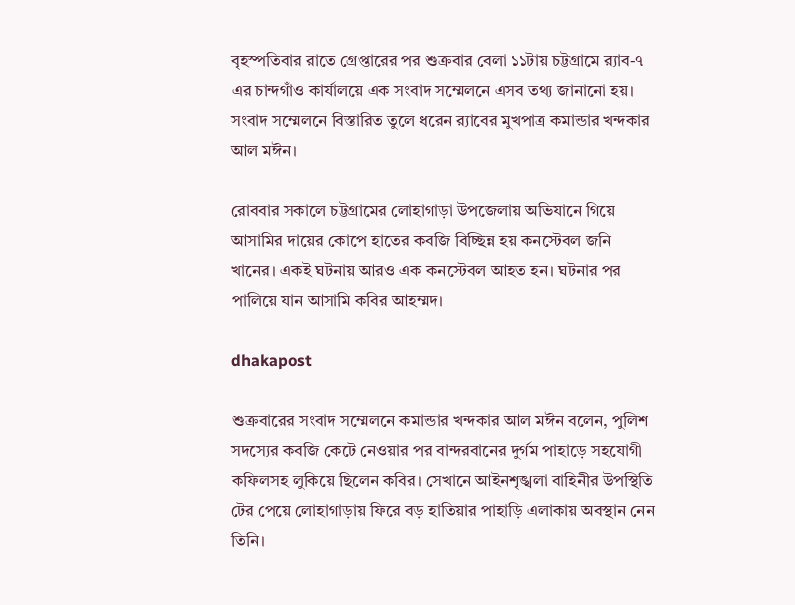বৃহস্পতিবার রাতে গ্রেপ্তারের পর শুক্রবার বেলা ১১টায় চট্টগ্রামে র‍্যাব-৭ এর চান্দগাঁও কার্যালয়ে এক সংবাদ সম্মেলনে এসব তথ্য জানানো হয়। সংবাদ সম্মেলনে বিস্তারিত তুলে ধরেন র‍্যাবের মুখপাত্র কমান্ডার খন্দকার আল মঈন।

রোববার সকালে চট্টগ্রামের লোহাগাড়া উপজেলায় অভিযানে গিয়ে আসামির দায়ের কোপে হাতের কবজি বিচ্ছিন্ন হয় কনস্টেবল জনি খানের। একই ঘটনায় আরও এক কনস্টেবল আহত হন। ঘটনার পর পালিয়ে যান আসামি কবির আহম্মদ।

dhakapost

শুক্রবারের সংবাদ সম্মেলনে কমান্ডার খন্দকার আল মঈন বলেন, পুলিশ সদস্যের কবজি কেটে নেওয়ার পর বান্দরবানের দুর্গম পাহাড়ে সহযোগী কফিলসহ লুকিয়ে ছিলেন কবির। সেখানে আইনশৃঙ্খলা বাহিনীর উপস্থিতি টের পেয়ে লোহাগাড়ায় ফিরে বড় হাতিয়ার পাহাড়ি এলাকায় অবস্থান নেন তিনি।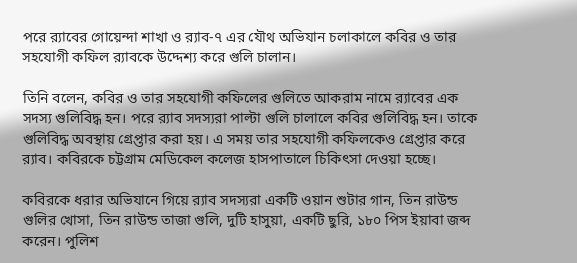পরে র‍্যাবের গোয়েন্দা শাখা ও র‍্যাব-৭ এর যৌথ অভিযান চলাকালে কবির ও তার সহযোগী কফিল র‍্যাবকে উদ্দেশ্য করে গুলি চালান।

তিনি বলেন, কবির ও তার সহযোগী কফিলের গুলিতে আকরাম নামে র‍্যাবের এক সদস্য গুলিবিদ্ধ হন। পরে র‍্যাব সদস্যরা পাল্টা গুলি চালালে কবির গুলিবিদ্ধ হন। তাকে গুলিবিদ্ধ অবস্থায় গ্রেপ্তার করা হয়। এ সময় তার সহযোগী কফিলকেও গ্রেপ্তার করে র‍্যাব। কবিরকে চট্টগ্রাম মেডিকেল কলেজ হাসপাতালে চিকিৎসা দেওয়া হচ্ছে।

কবিরকে ধরার অভিযানে গিয়ে র‍্যাব সদস্যরা একটি ওয়ান শুটার গান, তিন রাউন্ড গুলির খোসা, তিন রাউন্ড তাজা গুলি, দুটি হাসুয়া, একটি ছুরি, ১৮০ পিস ইয়াবা জব্দ করেন। পুলিশ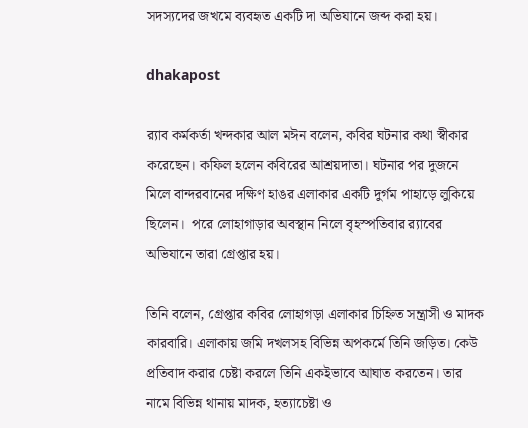সদস্যদের জখমে ব্যবহৃত একটি দা অভিযানে জব্দ করা হয়।

dhakapost

র‍্যাব কর্মকর্তা খন্দকার আল মঈন বলেন, কবির ঘটনার কথা স্বীকার করেছেন। কফিল হলেন কবিরের আশ্রয়দাতা। ঘটনার পর দুজনে মিলে বান্দরবানের দক্ষিণ হাঙর এলাকার একটি দুর্গম পাহাড়ে লুকিয়ে ছিলেন।  পরে লোহাগাড়ার অবস্থান নিলে বৃহস্পতিবার র‌্যাবের অভিযানে তারা গ্রেপ্তার হয়।

তিনি বলেন, গ্রেপ্তার কবির লোহাগড়া এলাকার চিহ্নিত সন্ত্রাসী ও মাদক কারবারি। এলাকায় জমি দখলসহ বিভিন্ন অপকর্মে তিনি জড়িত। কেউ প্রতিবাদ করার চেষ্টা করলে তিনি একইভাবে আঘাত করতেন। তার নামে বিভিন্ন থানায় মাদক, হত্যাচেষ্টা ও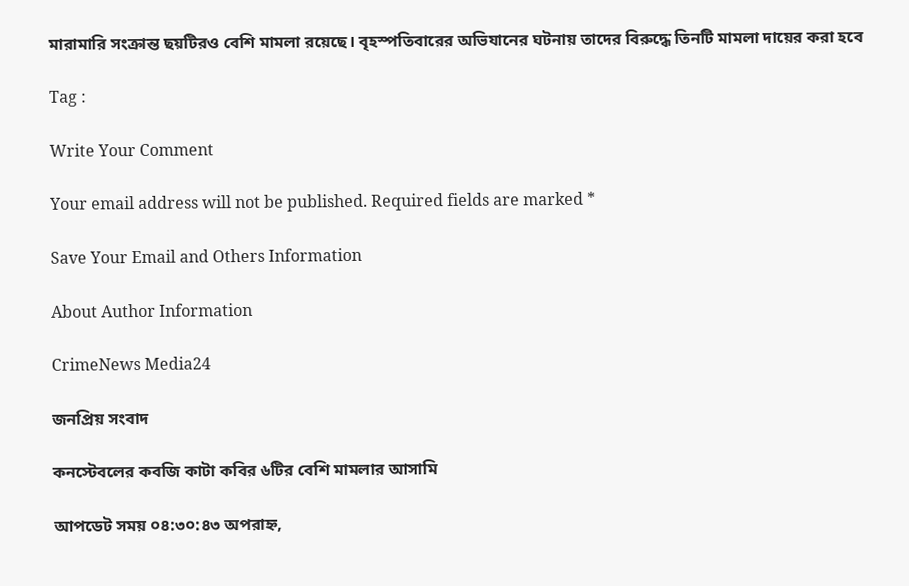মারামারি সংক্রান্ত ছয়টিরও বেশি মামলা রয়েছে। বৃহস্পতিবারের অভিযানের ঘটনায় তাদের বিরুদ্ধে তিনটি মামলা দায়ের করা হবে

Tag :

Write Your Comment

Your email address will not be published. Required fields are marked *

Save Your Email and Others Information

About Author Information

CrimeNews Media24

জনপ্রিয় সংবাদ

কনস্টেবলের কবজি কাটা কবির ৬টির বেশি মামলার আসামি

আপডেট সময় ০৪:৩০:৪৩ অপরাহ্ন,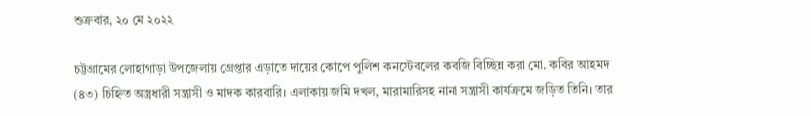শুক্রবার, ২০ মে ২০২২

চট্টগ্রামের লোহাগাড়া উপজেলায় গ্রেপ্তার এড়াতে দায়ের কোপে পুলিশ কনস্টেবলের কবজি বিচ্ছিন্ন করা মো. কবির আহমদ (৪৩) চিহ্নিত অস্ত্রধারী সন্ত্রাসী ও মাদক কারবারি। এলাকায় জমি দখল, মারামারিসহ নানা সন্ত্রাসী কার্যক্রমে জড়িত তিনি। তার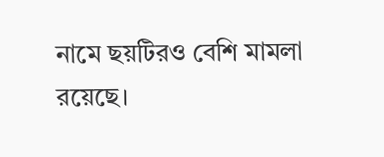নামে ছয়টিরও বেশি মামলা রয়েছে।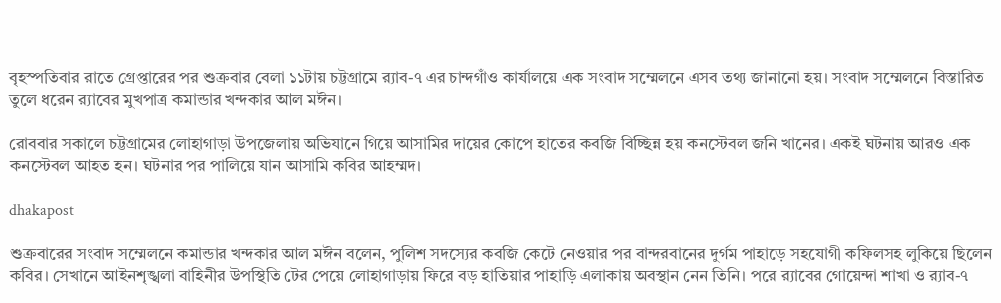বৃহস্পতিবার রাতে গ্রেপ্তারের পর শুক্রবার বেলা ১১টায় চট্টগ্রামে র‍্যাব-৭ এর চান্দগাঁও কার্যালয়ে এক সংবাদ সম্মেলনে এসব তথ্য জানানো হয়। সংবাদ সম্মেলনে বিস্তারিত তুলে ধরেন র‍্যাবের মুখপাত্র কমান্ডার খন্দকার আল মঈন।

রোববার সকালে চট্টগ্রামের লোহাগাড়া উপজেলায় অভিযানে গিয়ে আসামির দায়ের কোপে হাতের কবজি বিচ্ছিন্ন হয় কনস্টেবল জনি খানের। একই ঘটনায় আরও এক কনস্টেবল আহত হন। ঘটনার পর পালিয়ে যান আসামি কবির আহম্মদ।

dhakapost

শুক্রবারের সংবাদ সম্মেলনে কমান্ডার খন্দকার আল মঈন বলেন, পুলিশ সদস্যের কবজি কেটে নেওয়ার পর বান্দরবানের দুর্গম পাহাড়ে সহযোগী কফিলসহ লুকিয়ে ছিলেন কবির। সেখানে আইনশৃঙ্খলা বাহিনীর উপস্থিতি টের পেয়ে লোহাগাড়ায় ফিরে বড় হাতিয়ার পাহাড়ি এলাকায় অবস্থান নেন তিনি। পরে র‍্যাবের গোয়েন্দা শাখা ও র‍্যাব-৭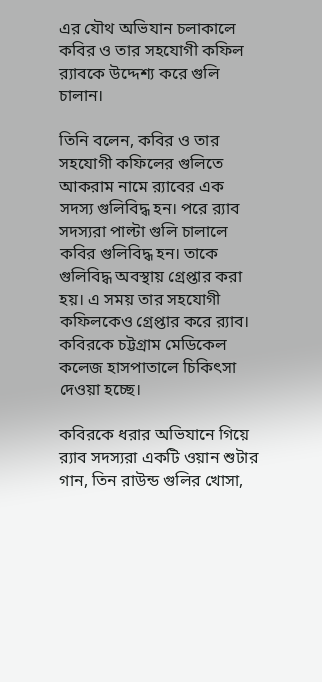এর যৌথ অভিযান চলাকালে কবির ও তার সহযোগী কফিল র‍্যাবকে উদ্দেশ্য করে গুলি চালান।

তিনি বলেন, কবির ও তার সহযোগী কফিলের গুলিতে আকরাম নামে র‍্যাবের এক সদস্য গুলিবিদ্ধ হন। পরে র‍্যাব সদস্যরা পাল্টা গুলি চালালে কবির গুলিবিদ্ধ হন। তাকে গুলিবিদ্ধ অবস্থায় গ্রেপ্তার করা হয়। এ সময় তার সহযোগী কফিলকেও গ্রেপ্তার করে র‍্যাব। কবিরকে চট্টগ্রাম মেডিকেল কলেজ হাসপাতালে চিকিৎসা দেওয়া হচ্ছে।

কবিরকে ধরার অভিযানে গিয়ে র‍্যাব সদস্যরা একটি ওয়ান শুটার গান, তিন রাউন্ড গুলির খোসা,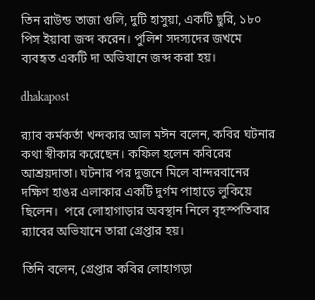তিন রাউন্ড তাজা গুলি, দুটি হাসুয়া, একটি ছুরি, ১৮০ পিস ইয়াবা জব্দ করেন। পুলিশ সদস্যদের জখমে ব্যবহৃত একটি দা অভিযানে জব্দ করা হয়।

dhakapost

র‍্যাব কর্মকর্তা খন্দকার আল মঈন বলেন, কবির ঘটনার কথা স্বীকার করেছেন। কফিল হলেন কবিরের আশ্রয়দাতা। ঘটনার পর দুজনে মিলে বান্দরবানের দক্ষিণ হাঙর এলাকার একটি দুর্গম পাহাড়ে লুকিয়ে ছিলেন।  পরে লোহাগাড়ার অবস্থান নিলে বৃহস্পতিবার র‌্যাবের অভিযানে তারা গ্রেপ্তার হয়।

তিনি বলেন, গ্রেপ্তার কবির লোহাগড়া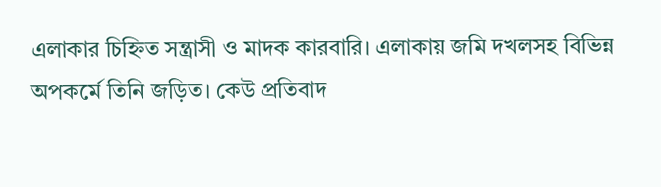এলাকার চিহ্নিত সন্ত্রাসী ও মাদক কারবারি। এলাকায় জমি দখলসহ বিভিন্ন অপকর্মে তিনি জড়িত। কেউ প্রতিবাদ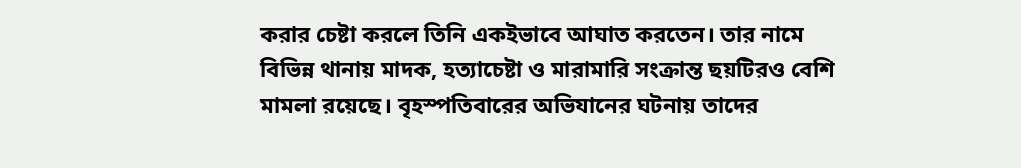করার চেষ্টা করলে তিনি একইভাবে আঘাত করতেন। তার নামে বিভিন্ন থানায় মাদক, হত্যাচেষ্টা ও মারামারি সংক্রান্ত ছয়টিরও বেশি মামলা রয়েছে। বৃহস্পতিবারের অভিযানের ঘটনায় তাদের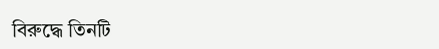বিরুদ্ধে তিনটি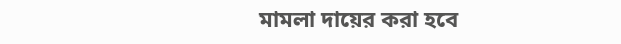মামলা দায়ের করা হবে